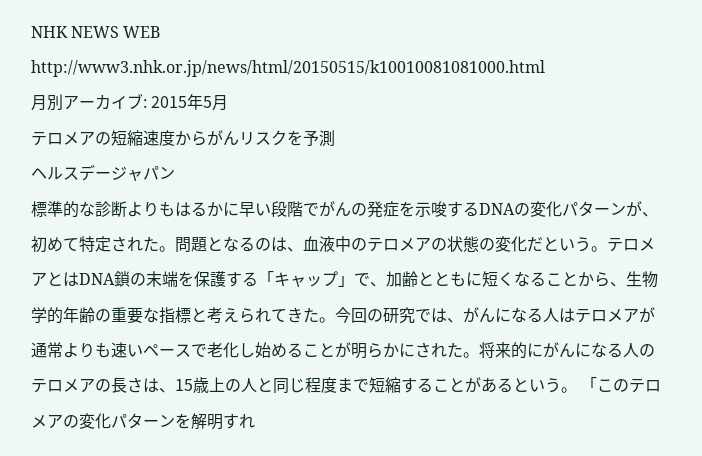NHK NEWS WEB http://www3.nhk.or.jp/news/html/20150515/k10010081081000.html
月別アーカイブ: 2015年5月
テロメアの短縮速度からがんリスクを予測
ヘルスデージャパン
標準的な診断よりもはるかに早い段階でがんの発症を示唆するDNAの変化パターンが、初めて特定された。問題となるのは、血液中のテロメアの状態の変化だという。テロメアとはDNA鎖の末端を保護する「キャップ」で、加齢とともに短くなることから、生物学的年齢の重要な指標と考えられてきた。今回の研究では、がんになる人はテロメアが通常よりも速いペースで老化し始めることが明らかにされた。将来的にがんになる人のテロメアの長さは、15歳上の人と同じ程度まで短縮することがあるという。 「このテロメアの変化パターンを解明すれ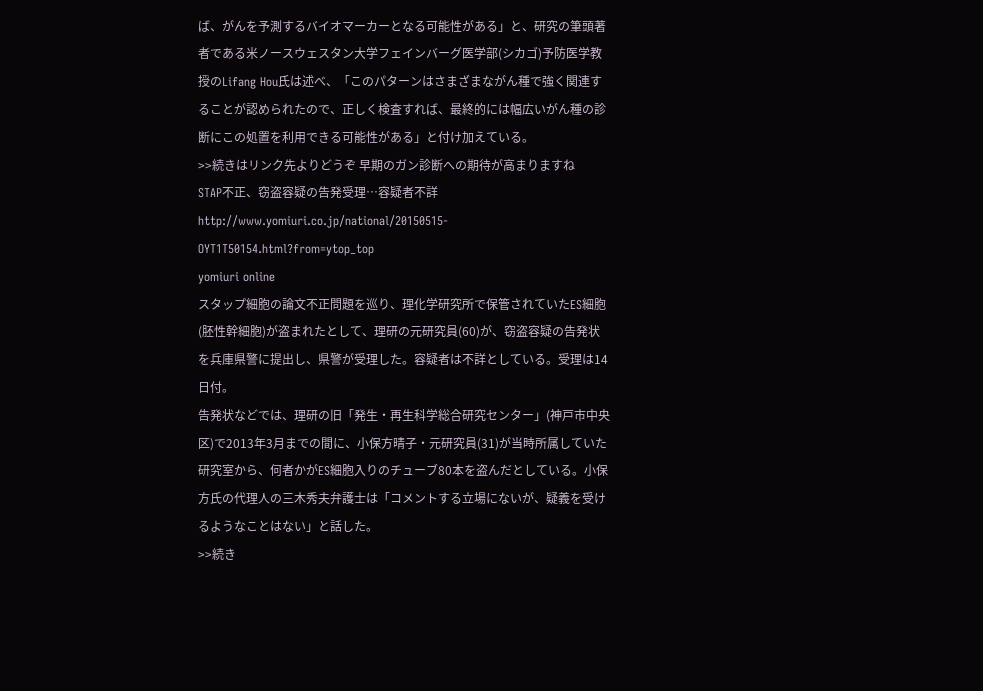ば、がんを予測するバイオマーカーとなる可能性がある」と、研究の筆頭著者である米ノースウェスタン大学フェインバーグ医学部(シカゴ)予防医学教授のLifang Hou氏は述べ、「このパターンはさまざまながん種で強く関連することが認められたので、正しく検査すれば、最終的には幅広いがん種の診断にこの処置を利用できる可能性がある」と付け加えている。
>>続きはリンク先よりどうぞ 早期のガン診断への期待が高まりますね
STAP不正、窃盗容疑の告発受理…容疑者不詳
http://www.yomiuri.co.jp/national/20150515-OYT1T50154.html?from=ytop_top
yomiuri online
スタップ細胞の論文不正問題を巡り、理化学研究所で保管されていたES細胞(胚性幹細胞)が盗まれたとして、理研の元研究員(60)が、窃盗容疑の告発状を兵庫県警に提出し、県警が受理した。容疑者は不詳としている。受理は14日付。
告発状などでは、理研の旧「発生・再生科学総合研究センター」(神戸市中央区)で2013年3月までの間に、小保方晴子・元研究員(31)が当時所属していた研究室から、何者かがES細胞入りのチューブ80本を盗んだとしている。小保方氏の代理人の三木秀夫弁護士は「コメントする立場にないが、疑義を受けるようなことはない」と話した。
>>続き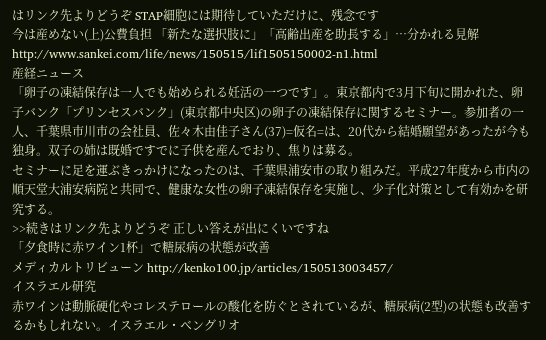はリンク先よりどうぞ STAP細胞には期待していただけに、残念です
今は産めない(上)公費負担 「新たな選択肢に」「高齢出産を助長する」…分かれる見解
http://www.sankei.com/life/news/150515/lif1505150002-n1.html
産経ニュース
「卵子の凍結保存は一人でも始められる妊活の一つです」。東京都内で3月下旬に開かれた、卵子バンク「プリンセスバンク」(東京都中央区)の卵子の凍結保存に関するセミナー。参加者の一人、千葉県市川市の会社員、佐々木由佳子さん(37)=仮名=は、20代から結婚願望があったが今も独身。双子の姉は既婚ですでに子供を産んでおり、焦りは募る。
セミナーに足を運ぶきっかけになったのは、千葉県浦安市の取り組みだ。平成27年度から市内の順天堂大浦安病院と共同で、健康な女性の卵子凍結保存を実施し、少子化対策として有効かを研究する。
>>続きはリンク先よりどうぞ 正しい答えが出にくいですね
「夕食時に赤ワイン1杯」で糖尿病の状態が改善
メディカルトリビューン http://kenko100.jp/articles/150513003457/
イスラエル研究
赤ワインは動脈硬化やコレステロールの酸化を防ぐとされているが、糖尿病(2型)の状態も改善するかもしれない。イスラエル・ベングリオ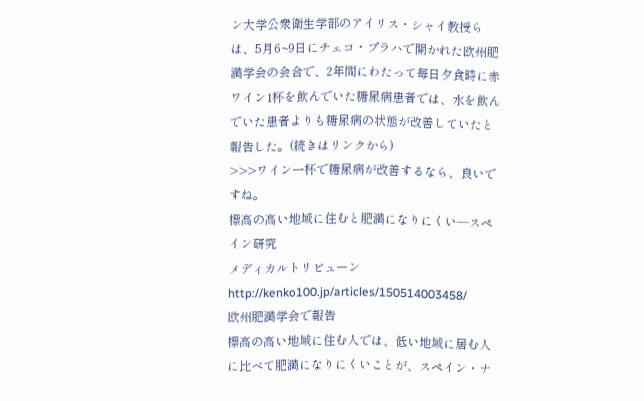ン大学公衆衛生学部のアイリス・シャイ教授らは、5月6~9日にチェコ・プラハで開かれた欧州肥満学会の会合で、2年間にわたって毎日夕食時に赤ワイン1杯を飲んでいた糖尿病患者では、水を飲んでいた患者よりも糖尿病の状態が改善していたと報告した。(続きはリンクから)
>>>ワイン一杯で糖尿病が改善するなら、良いですね。
標高の高い地域に住むと肥満になりにくい―スペイン研究
メディカルトリビューン http://kenko100.jp/articles/150514003458/
欧州肥満学会で報告
標高の高い地域に住む人では、低い地域に居む人に比べて肥満になりにくいことが、スペイン・ナ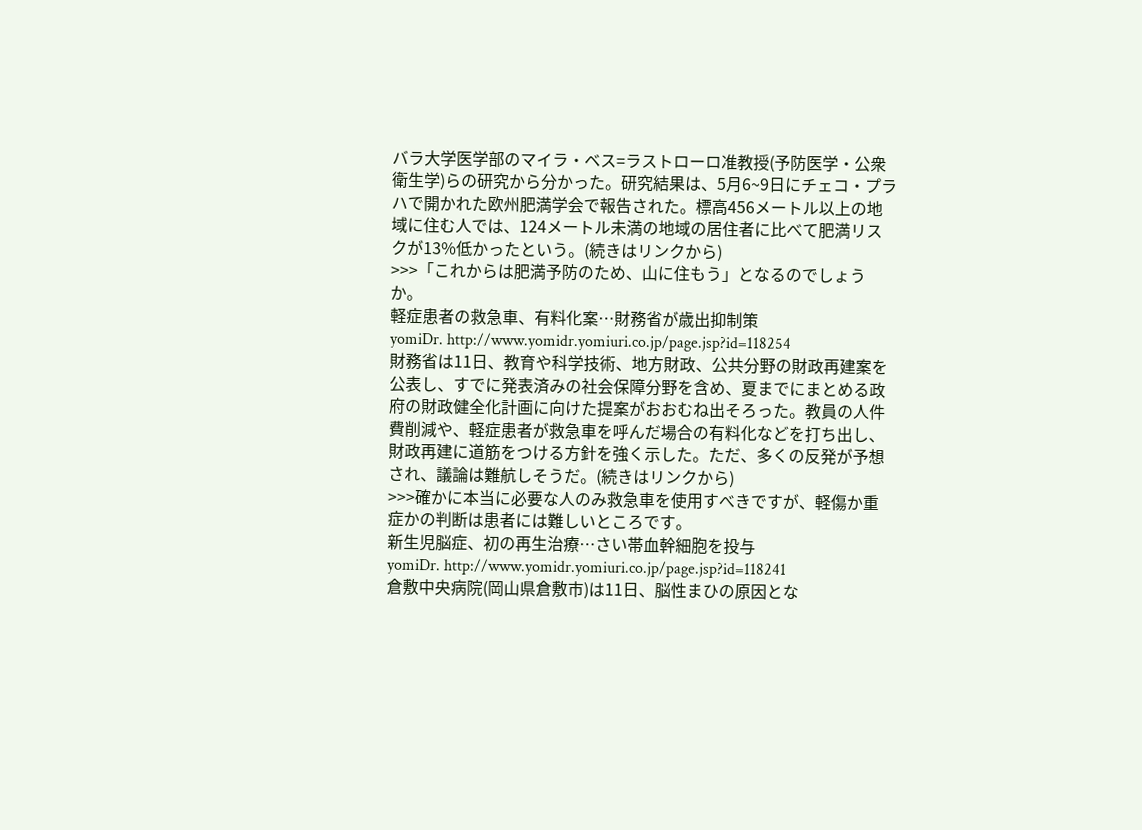バラ大学医学部のマイラ・ベス=ラストローロ准教授(予防医学・公衆衛生学)らの研究から分かった。研究結果は、5月6~9日にチェコ・プラハで開かれた欧州肥満学会で報告された。標高456メートル以上の地域に住む人では、124メートル未満の地域の居住者に比べて肥満リスクが13%低かったという。(続きはリンクから)
>>>「これからは肥満予防のため、山に住もう」となるのでしょうか。
軽症患者の救急車、有料化案…財務省が歳出抑制策
yomiDr. http://www.yomidr.yomiuri.co.jp/page.jsp?id=118254
財務省は11日、教育や科学技術、地方財政、公共分野の財政再建案を公表し、すでに発表済みの社会保障分野を含め、夏までにまとめる政府の財政健全化計画に向けた提案がおおむね出そろった。教員の人件費削減や、軽症患者が救急車を呼んだ場合の有料化などを打ち出し、財政再建に道筋をつける方針を強く示した。ただ、多くの反発が予想され、議論は難航しそうだ。(続きはリンクから)
>>>確かに本当に必要な人のみ救急車を使用すべきですが、軽傷か重症かの判断は患者には難しいところです。
新生児脳症、初の再生治療…さい帯血幹細胞を投与
yomiDr. http://www.yomidr.yomiuri.co.jp/page.jsp?id=118241
倉敷中央病院(岡山県倉敷市)は11日、脳性まひの原因とな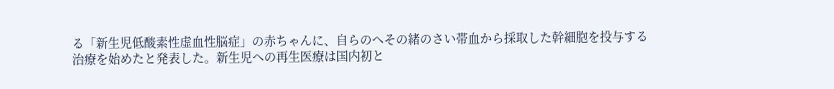る「新生児低酸素性虚血性脳症」の赤ちゃんに、自らのへその緒のさい帯血から採取した幹細胞を投与する治療を始めたと発表した。新生児への再生医療は国内初と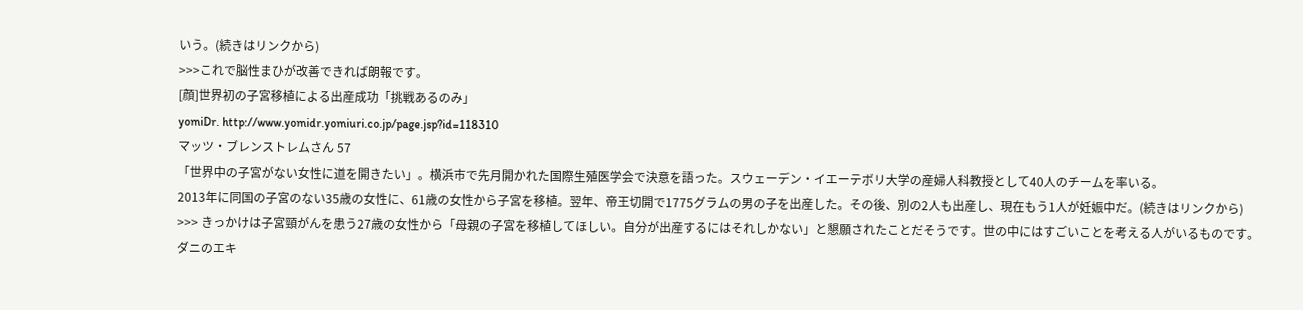いう。(続きはリンクから)
>>>これで脳性まひが改善できれば朗報です。
[顔]世界初の子宮移植による出産成功「挑戦あるのみ」
yomiDr. http://www.yomidr.yomiuri.co.jp/page.jsp?id=118310
マッツ・ブレンストレムさん 57
「世界中の子宮がない女性に道を開きたい」。横浜市で先月開かれた国際生殖医学会で決意を語った。スウェーデン・イエーテボリ大学の産婦人科教授として40人のチームを率いる。
2013年に同国の子宮のない35歳の女性に、61歳の女性から子宮を移植。翌年、帝王切開で1775グラムの男の子を出産した。その後、別の2人も出産し、現在もう1人が妊娠中だ。(続きはリンクから)
>>> きっかけは子宮頸がんを患う27歳の女性から「母親の子宮を移植してほしい。自分が出産するにはそれしかない」と懇願されたことだそうです。世の中にはすごいことを考える人がいるものです。
ダニのエキ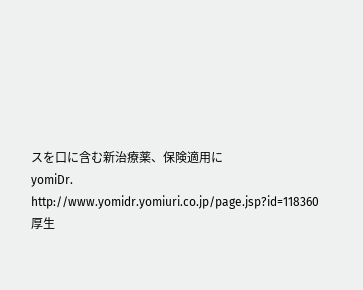スを口に含む新治療薬、保険適用に
yomiDr. http://www.yomidr.yomiuri.co.jp/page.jsp?id=118360
厚生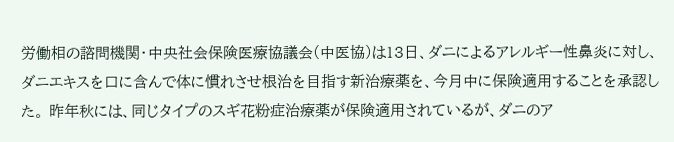労働相の諮問機関・中央社会保険医療協議会(中医協)は13日、ダニによるアレルギー性鼻炎に対し、ダニエキスを口に含んで体に慣れさせ根治を目指す新治療薬を、今月中に保険適用することを承認した。 昨年秋には、同じタイプのスギ花粉症治療薬が保険適用されているが、ダニのア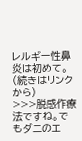レルギー性鼻炎は初めて。(続きはリンクから)
>>>脱感作療法ですね。でもダニのエ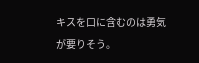キスを口に含むのは勇気が要りそう。